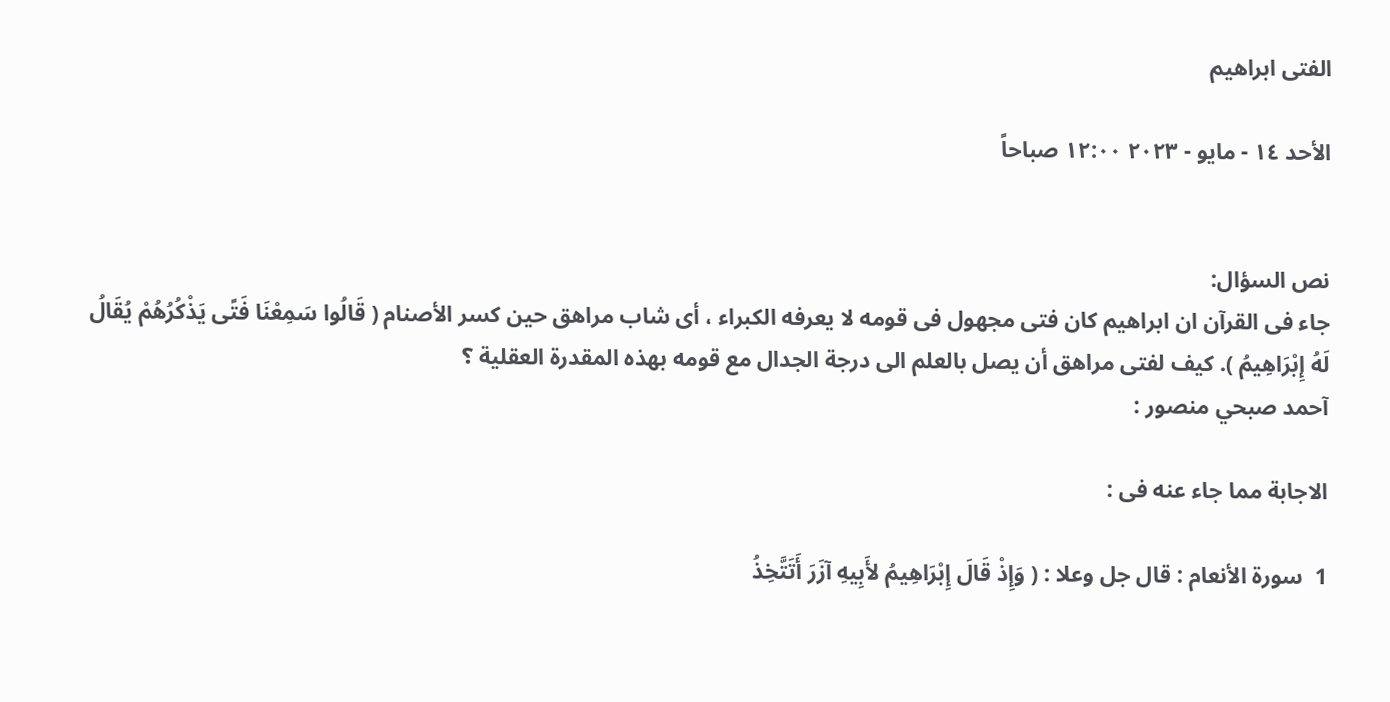الفتى ابراهيم

الأحد ١٤ - مايو - ٢٠٢٣ ١٢:٠٠ صباحاً


نص السؤال:
جاء فى القرآن ان ابراهيم كان فتى مجهول فى قومه لا يعرفه الكبراء ، أى شاب مراهق حين كسر الأصنام ( قَالُوا سَمِعْنَا فَتًى يَذْكُرُهُمْ يُقَالُ لَهُ إِبْرَاهِيمُ ). كيف لفتى مراهق أن يصل بالعلم الى درجة الجدال مع قومه بهذه المقدرة العقلية ؟
آحمد صبحي منصور :

الاجابة مما جاء عنه فى :

1  سورة الأنعام : قال جل وعلا : ( وَإِذْ قَالَ إِبْرَاهِيمُ لأَبِيهِ آزَرَ أَتَتَّخِذُ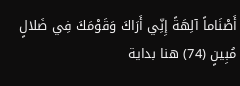أَصْنَاماً آلِهَةً إِنِّي أَرَاكَ وَقَوْمَكَ فِي ضَلالٍ مُبِينٍ (74) هنا بداية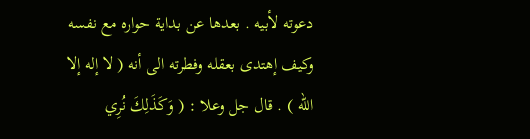دعوته لأبيه . بعدها عن بداية حواره مع نفسه وكيف إهتدى بعقله وفطرته الى أنه ( لا إله إلا الله ) . قال جل وعلا : ( وَكَذَلِكَ نُرِي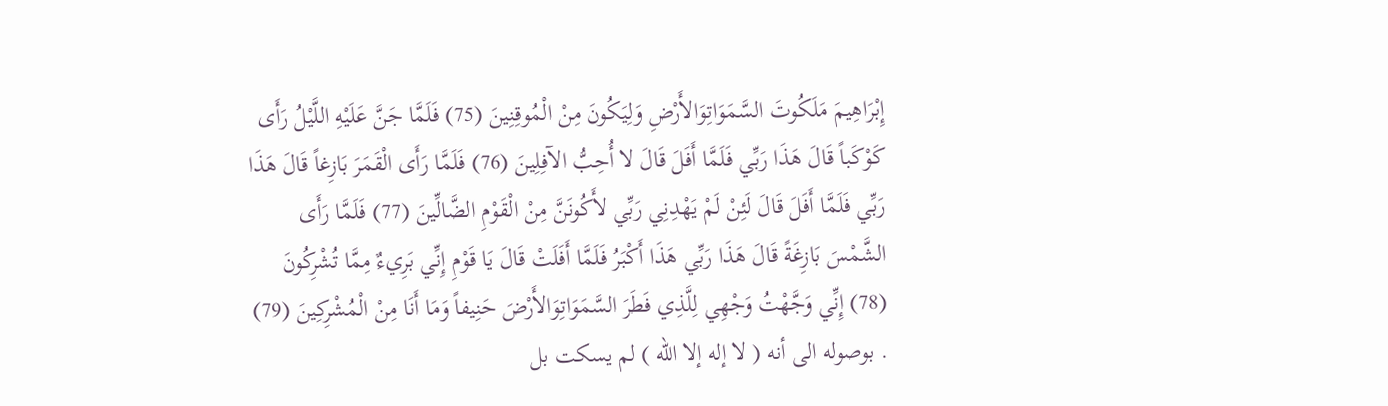إِبْرَاهِيمَ مَلَكُوتَ السَّمَوَاتِوَالأَرْضِ وَلِيَكُونَ مِنْ الْمُوقِنِينَ (75) فَلَمَّا جَنَّ عَلَيْهِ اللَّيْلُ رَأَى كَوْكَباً قَالَ هَذَا رَبِّي فَلَمَّا أَفَلَ قَالَ لا أُحِبُّ الآفِلِينَ (76) فَلَمَّا رَأَى الْقَمَرَ بَازِغاً قَالَ هَذَا رَبِّي فَلَمَّا أَفَلَ قَالَ لَئِنْ لَمْ يَهْدِنِي رَبِّي لأَكُونَنَّ مِنْ الْقَوْمِ الضَّالِّينَ (77) فَلَمَّا رَأَى الشَّمْسَ بَازِغَةً قَالَ هَذَا رَبِّي هَذَا أَكْبَرُ فَلَمَّا أَفَلَتْ قَالَ يَا قَوْمِ إِنِّي بَرِيءٌ مِمَّا تُشْرِكُونَ (78) إِنِّي وَجَّهْتُ وَجْهِي لِلَّذِي فَطَرَ السَّمَوَاتِوَالأَرْضَ حَنِيفاً وَمَا أَنَا مِنْ الْمُشْرِكِينَ (79) . بوصوله الى أنه ( لا إله إلا الله ) لم يسكت بل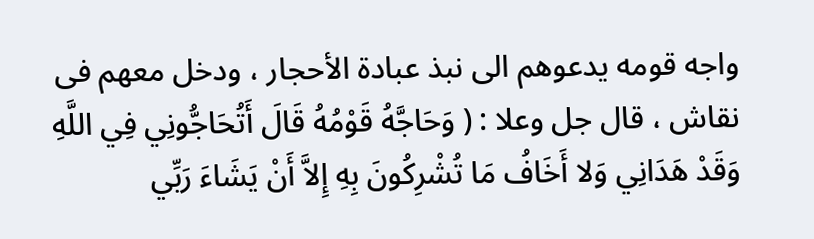واجه قومه يدعوهم الى نبذ عبادة الأحجار ، ودخل معهم فى نقاش ، قال جل وعلا : ( وَحَاجَّهُ قَوْمُهُ قَالَ أَتُحَاجُّونِي فِي اللَّهِ وَقَدْ هَدَانِي وَلا أَخَافُ مَا تُشْرِكُونَ بِهِ إِلاَّ أَنْ يَشَاءَ رَبِّي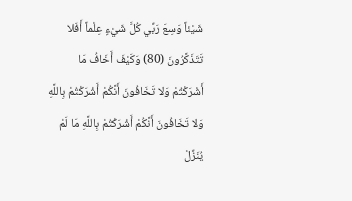شَيْئاً وَسِعَ رَبِّي كُلَّ شَيْءٍ عِلْماً أَفَلا تَتَذَكَّرُونَ (80) وَكَيْفَ أَخَافُ مَا أَشْرَكْتُمْ وَلا تَخَافُونَ أَنَّكُمْ أَشْرَكْتُمْ بِاللَّهِ وَلا تَخَافُونَ أَنَّكُمْ أَشْرَكْتُمْ بِاللَّهِ مَا لَمْ يُنَزِّلْ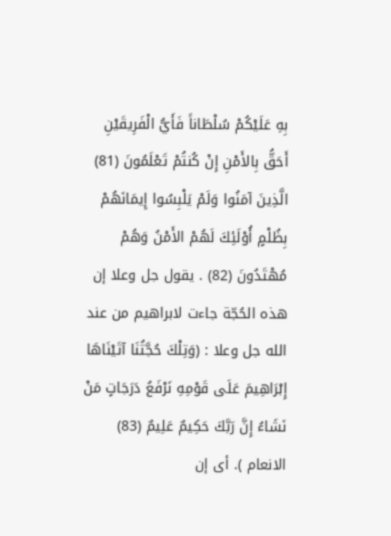بِهِ عَلَيْكُمْ سُلْطَاناً فَأَيُّ الْفَرِيقَيْنِ أَحَقُّ بِالأَمْنِ إِنْ كُنتُمْ تَعْلَمُونَ (81) الَّذِينَ آمَنُوا وَلَمْ يَلْبِسُوا إِيمَانَهُمْ بِظُلْمٍ أُوْلَئِكَ لَهُمْ الأَمْنُ وَهُمْ مُهْتَدُونَ (82) . يقول جل وعلا إن هذه الحُجّة جاءت لابراهيم من عند الله جل وعلا : (وَتِلْكَ حُجَّتُنَا آتَيْنَاهَا إِبْرَاهِيمَ عَلَى قَوْمِهِ نَرْفَعُ دَرَجَاتٍ مَنْ نَشَاءُ إِنَّ رَبَّكَ حَكِيمٌ عَلِيمٌ (83) الانعام ). أى إن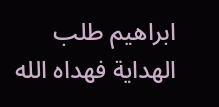ابراهيم طلب الهداية فهداه الله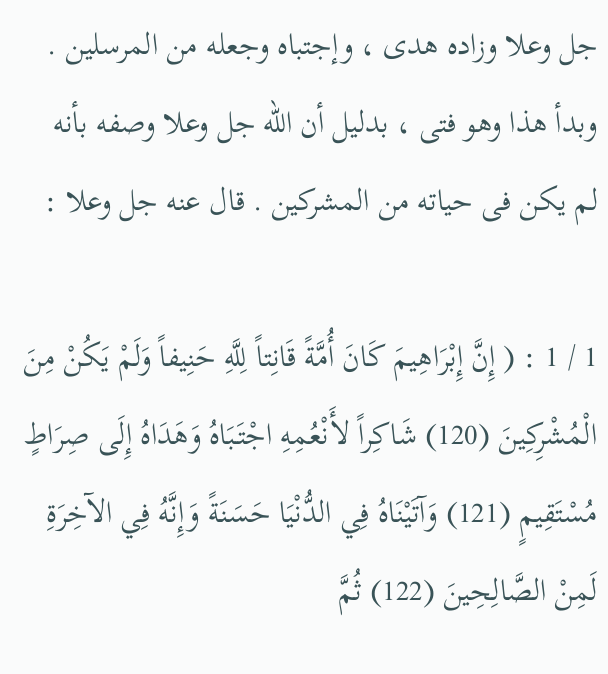جل وعلا وزاده هدى ، وإجتباه وجعله من المرسلين . وبدأ هذا وهو فتى ، بدليل أن الله جل وعلا وصفه بأنه لم يكن فى حياته من المشركين . قال عنه جل وعلا :

1 / 1 : ( إِنَّ إِبْرَاهِيمَ كَانَ أُمَّةً قَانِتاً لِلَّهِ حَنِيفاً وَلَمْ يَكُنْ مِنَ الْمُشْرِكِينَ (120) شَاكِراً لأَنْعُمِهِ اجْتَبَاهُ وَهَدَاهُ إِلَى صِرَاطٍ مُسْتَقِيمٍ (121) وَآتَيْنَاهُ فِي الدُّنْيَا حَسَنَةً وَإِنَّهُ فِي الآخِرَةِ لَمِنْ الصَّالِحِينَ (122) ثُمَّ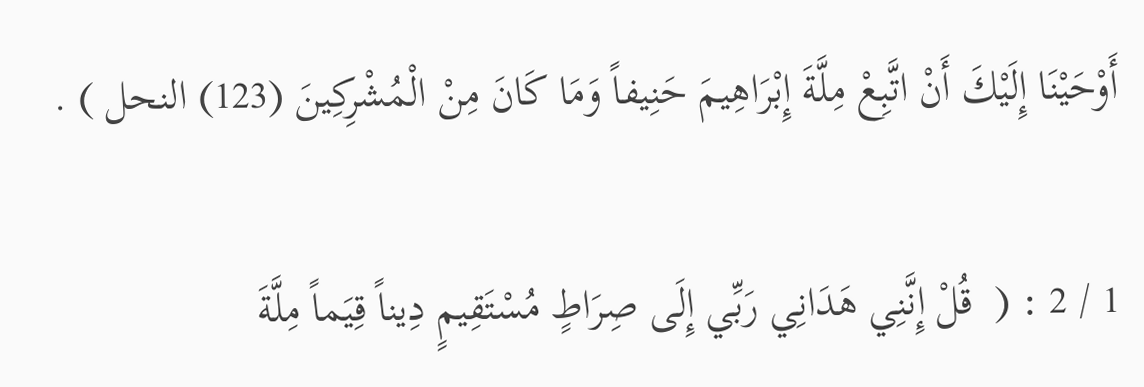أَوْحَيْنَا إِلَيْكَ أَنْ اتَّبِعْ مِلَّةَ إِبْرَاهِيمَ حَنِيفاً وَمَا كَانَ مِنْ الْمُشْرِكِينَ (123) النحل ) .

1 / 2 : (  قُلْ إِنَّنِي هَدَانِي رَبِّي إِلَى صِرَاطٍ مُسْتَقِيمٍ دِيناً قِيَماً مِلَّةَ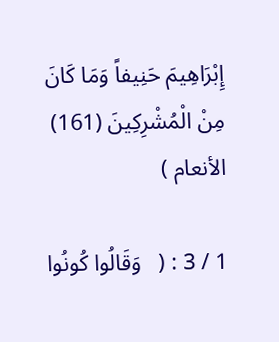إِبْرَاهِيمَ حَنِيفاً وَمَا كَانَ مِنْ الْمُشْرِكِينَ (161) الأنعام )

1 / 3 : (   وَقَالُوا كُونُوا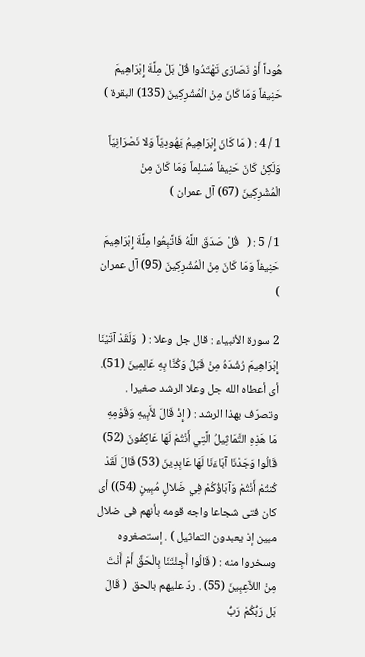هُوداً أَوْ نَصَارَى تَهْتَدُوا قُلْ بَلْ مِلَّةَ إِبْرَاهِيمَ حَنِيفاً وَمَا كَانَ مِنْ الْمُشْرِكِينَ (135) البقرة )

1 / 4 : ( مَا كَانَ إِبْرَاهِيمُ يَهُودِيّاً وَلا نَصْرَانِيّاً وَلَكِنْ كَانَ حَنِيفاً مُسْلِماً وَمَا كَانَ مِنْ الْمُشْرِكِينَ (67) آل عمران )

1 / 5 : (   قُلْ صَدَقَ اللَّهُ فَاتَّبِعُوا مِلَّةَ إِبْرَاهِيمَ حَنِيفاً وَمَا كَانَ مِنْ الْمُشْرِكِينَ (95) آل عمران )

2 سورة الأنبياء : قال جل وعلا : (  وَلَقَدْ آتَيْنَا إِبْرَاهِيمَ رُشْدَهُ مِنْ قَبْلُ وَكُنَّا بِهِ عَالِمِينَ (51). أى أعطاه الله جل وعلا الرشد صغيرا . وتصرّف بهذا الرشد : ( إِذْ قَالَ لأَبِيهِ وَقَوْمِهِ مَا هَذِهِ التَّمَاثِيلُ الَّتِي أَنْتُمْ لَهَا عَاكِفُونَ (52) قَالُوا وَجَدْنَا آبَاءَنَا لَهَا عَابِدِينَ (53) قَالَ لَقَدْ كُنتُمْ أَنْتُمْ وَآبَاؤُكُمْ فِي ضَلالٍ مُبِينٍ (54)) أى كان فتى شجاعا واجه قومه بأنهم فى ضلال مبين إذ يعبدون التماثيل ) . إستصغروه وسخروا منه : ( قَالُوا أَجِئْتَنَا بِالْحَقِّ أَمْ أَنْتَ مِنْ اللاَّعِبِينَ (55) . ردّ عليهم بالحق  ( قَالَ بَل رَبُّكُمْ رَبُّ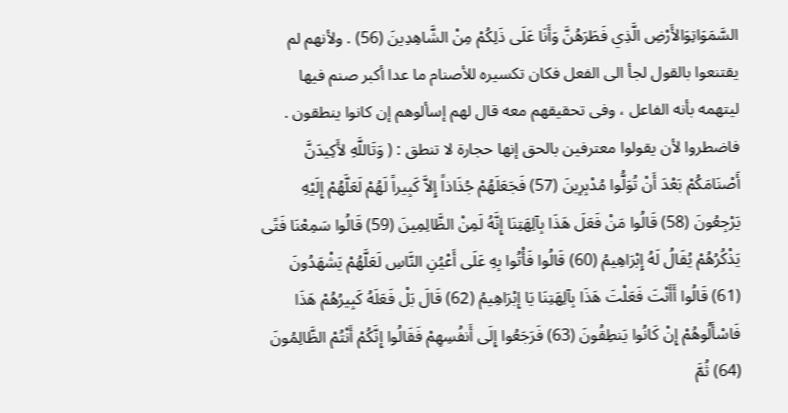السَّمَوَاتِوَالأَرْضِ الَّذِي فَطَرَهُنَّ وَأَنَا عَلَى ذَلِكُمْ مِنْ الشَّاهِدِينَ (56) . ولأنهم لم يقتنعوا بالقول لجأ الى الفعل فكان تكسيره للأصنام ما عدا أكبر صنم فيها ليتهمه بأنه الفاعل ، وفى تحقيقهم معه قال لهم إسألوهم إن كانوا ينطقون . فاضطروا لأن يقولوا معترفين بالحق إنها حجارة لا تنطق : ( وَتَاللَّهِ لأَكِيدَنَّ أَصْنَامَكُمْ بَعْدَ أَنْ تُوَلُّوا مُدْبِرِينَ (57) فَجَعَلَهُمْ جُذَاذاً إِلاَّ كَبِيراً لَهُمْ لَعَلَّهُمْ إِلَيْهِ يَرْجِعُونَ (58) قَالُوا مَنْ فَعَلَ هَذَا بِآلِهَتِنَا إِنَّهُ لَمِنْ الظَّالِمِينَ (59) قَالُوا سَمِعْنَا فَتًى يَذْكُرُهُمْ يُقَالُ لَهُ إِبْرَاهِيمُ (60) قَالُوا فَأْتُوا بِهِ عَلَى أَعْيُنِ النَّاسِ لَعَلَّهُمْ يَشْهَدُونَ (61) قَالُوا أَأَنْتَ فَعَلْتَ هَذَا بِآلِهَتِنَا يَا إِبْرَاهِيمُ (62) قَالَ بَلْ فَعَلَهُ كَبِيرُهُمْ هَذَا فَاسْأَلُوهُمْ إِنْ كَانُوا يَنطِقُونَ (63) فَرَجَعُوا إِلَى أَنفُسِهِمْ فَقَالُوا إِنَّكُمْ أَنْتُمْ الظَّالِمُونَ (64) ثُمَّ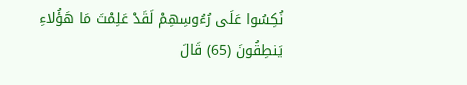نُكِسُوا عَلَى رُءُوسِهِمْ لَقَدْ عَلِمْتَ مَا هَؤُلاءِ يَنطِقُونَ (65) قَالَ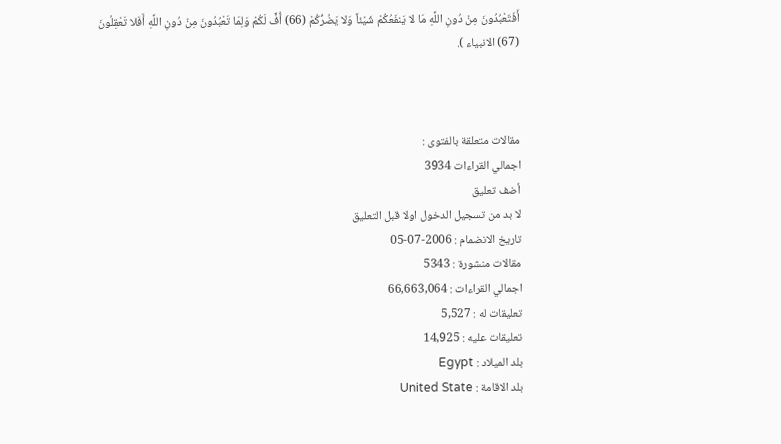أَفَتَعْبُدُونَ مِنْ دُونِ اللَّهِ مَا لا يَنفَعُكُمْ شَيْئاً وَلا يَضُرُّكُمْ (66) أُفٍّ لَكُمْ وَلِمَا تَعْبُدُونَ مِنْ دُونِ اللَّهِ أَفَلا تَعْقِلُونَ (67) الانبياء ).



مقالات متعلقة بالفتوى :
اجمالي القراءات 3934
أضف تعليق
لا بد من تسجيل الدخول اولا قبل التعليق
تاريخ الانضمام : 2006-07-05
مقالات منشورة : 5343
اجمالي القراءات : 66,663,064
تعليقات له : 5,527
تعليقات عليه : 14,925
بلد الميلاد : Egypt
بلد الاقامة : United State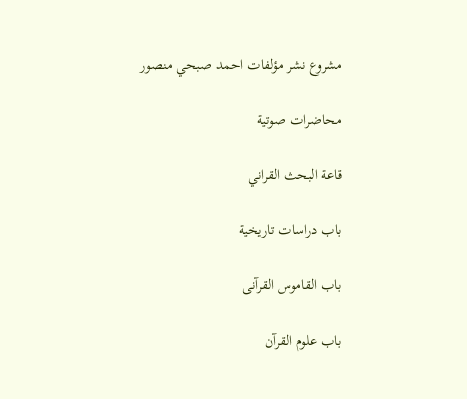مشروع نشر مؤلفات احمد صبحي منصور

محاضرات صوتية

قاعة البحث القراني

باب دراسات تاريخية

باب القاموس القرآنى

باب علوم القرآن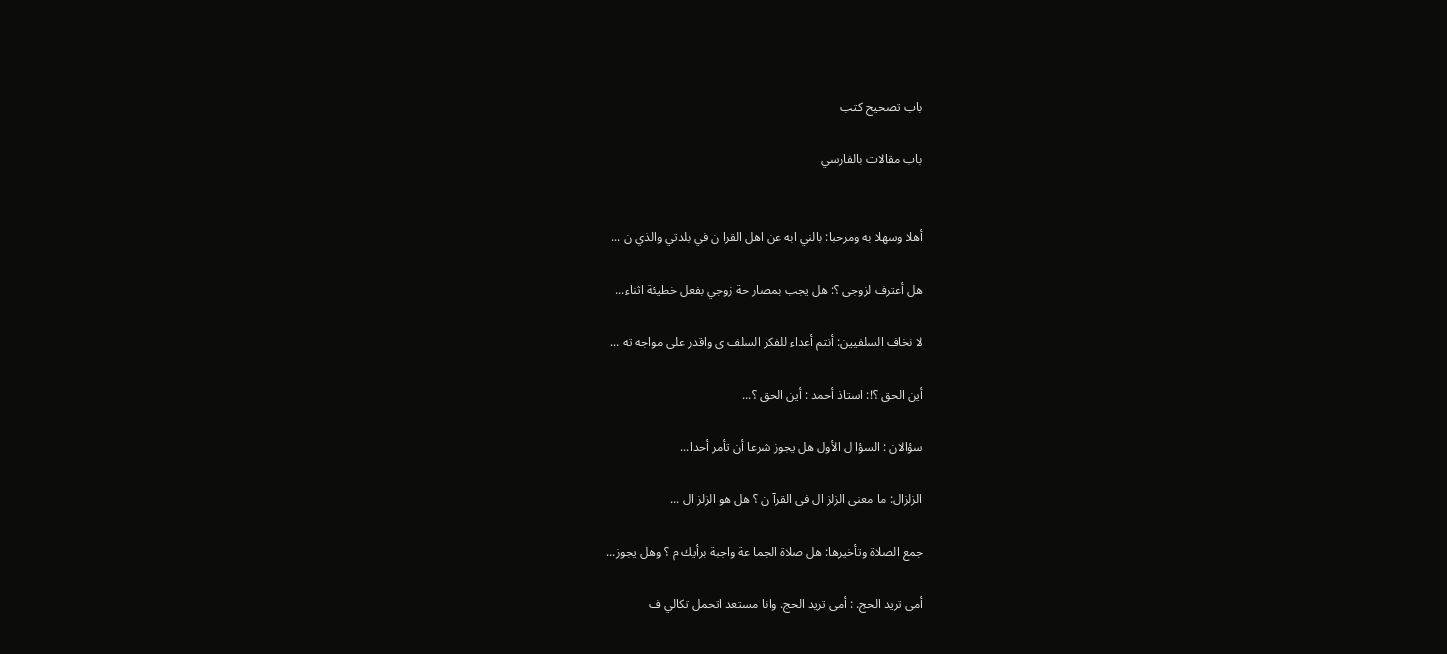باب تصحيح كتب

باب مقالات بالفارسي


أهلا وسهلا به ومرحبا: بالني ابه عن اهل القرا ن في بلدتي والذي ن ...

هل أعترف لزوجى ؟: هل يجب بمصار حة زوجي بفعل خطيئة اثناء...

لا نخاف السلفيين: أنتم أعداء للفكر السلف ى واقدر على مواجه ته ...

أين الحق ؟!: استاذ أحمد : أين الحق ؟...

سؤالان : السؤا ل الأول هل يجوز شرعا أن تأمر أحدا...

الزلزال: ما معنى الزلز ال فى القرآ ن ؟ هل هو الزلز ال ...

جمع الصلاة وتأخيرها: هل صلاة الجما عة واجبة برأيك م ؟ وهل يجوز...

أمى تريد الحج. : أمى تريد الحج. وانا مستعد اتحمل تكالي ف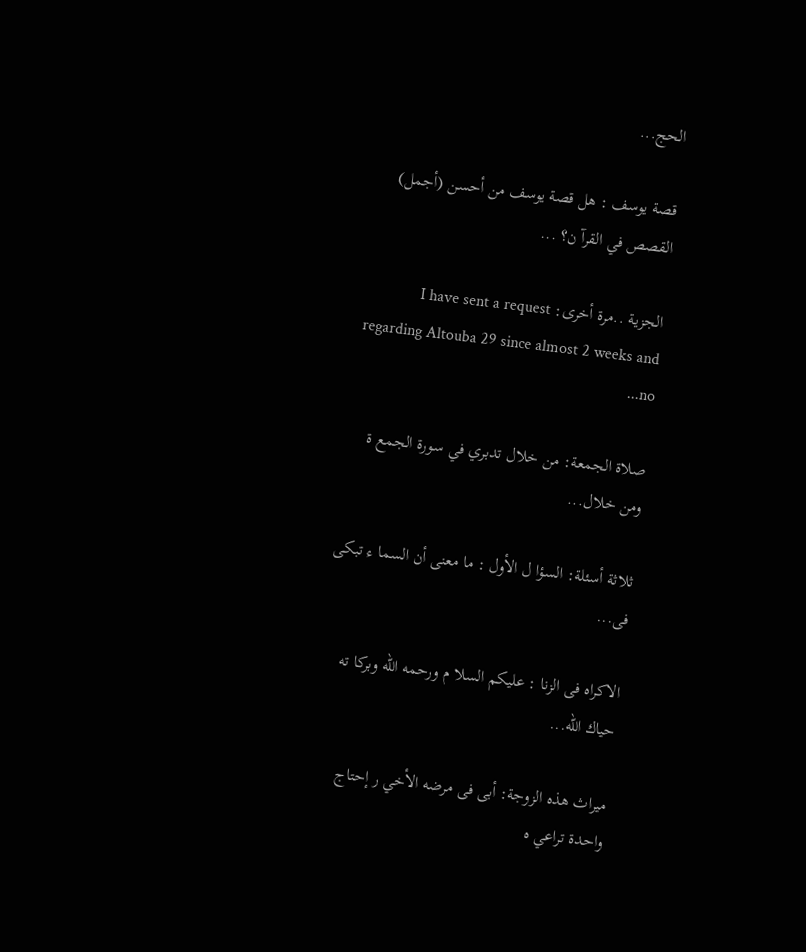الحج...

قصة يوسف : هل قصة يوسف من أحسن (أجمل) القصص في القرآ ن؟ ...

الجزية ..مرة أخرى: I have sent a request regarding Altouba 29 since almost 2 weeks and no...

صلاة الجمعة: من خلال تدبري في سورة الجمع ة ومن خلال...

ثلاثة أسئلة: السؤا ل الأول : ما معنى أن السما ء تبكى فى...

الاكراه فى الزنا : عليكم السلا م ورحمه الله وبركا ته حياك الله...

ميراث هذه الزوجة: أبى فى مرضه الأخي ر إحتاج واحدة تراعي ه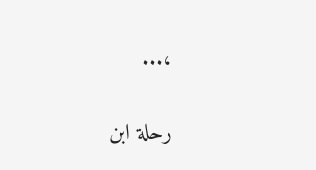،...

رحلة ابن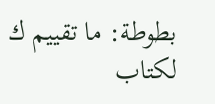بطوطة: ما تقييم ك لكتاب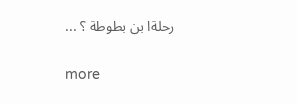رحلةا بن بطوطة ؟ ...

more